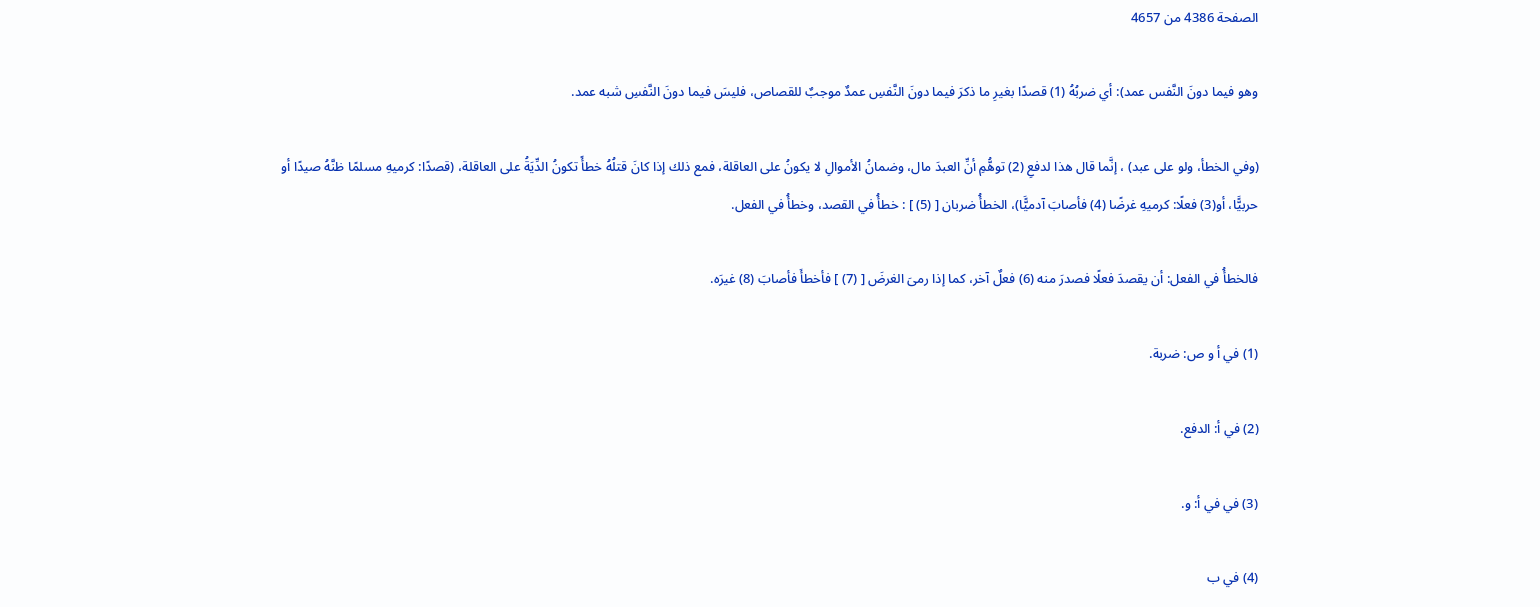الصفحة 4386 من 4657

وهو فيما دونَ النَّفس عمد): أي ضربُهُ (1) قصدًا بغيرِ ما ذكرَ فيما دونَ النَّفسِ عمدٌ موجبٌ للقصاص، فليسَ فيما دونَ النَّفسِ شبه عمد.

(وفي الخطأ، ولو على عبد) ، إنَّما قال هذا لدفعِ (2) توهُّمِ أنِّ العبدَ مال، وضمانُ الأموالِ لا يكونُ على العاقلة، فمع ذلك إذا كانَ قتلُهُ خطأً تكونُ الدِّيَةُ على العاقلة، (قصدًا: كرميهِ مسلمًا ظنَّهُ صيدًا أو حربيًَّا، أو(3) فعلًا: كرميهِ غرضًا (4) فأصابَ آدميًَّا)، الخطأُ ضربان [ (5) ] : خطأُ في القصد، وخطأُ في الفعل.

فالخطأُ في الفعل: أن يقصدَ فعلًا فصدرَ منه (6) فعلٌ آخر، كما إذا رمىَ الغرضَ [ (7) ] فأخطأَ فأصابَ (8) غيرَه.

(1) في أ و ص: ضربة.

(2) في أ: الدفع.

(3) في في أ: و.

(4) في ب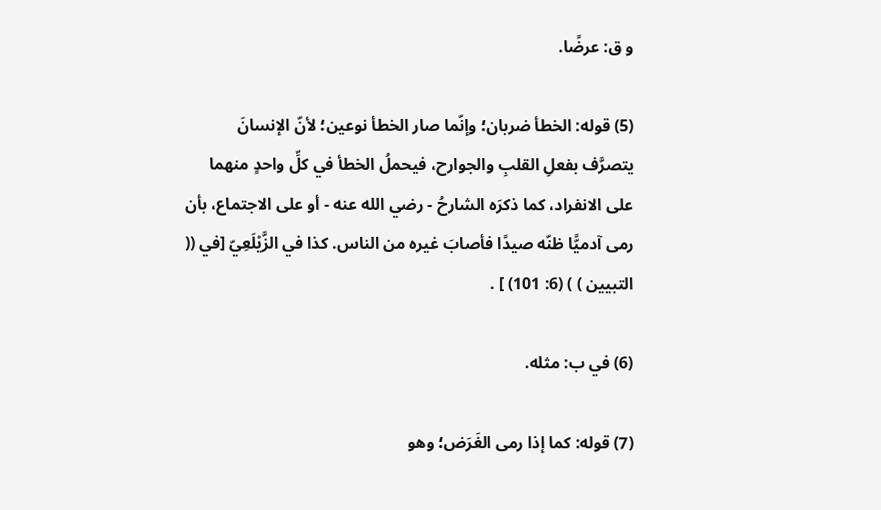و ق: عرضًا.

(5) قوله: الخطأ ضربان؛ وإنّما صار الخطأ نوعين؛ لأنّ الإنسانَ يتصرَّف بفعلِ القلبِ والجوارح، فيحملُ الخطأ في كلِّ واحدٍ منهما على الانفراد، كما ذكرَه الشارحُ - رضي الله عنه - أو على الاجتماع، بأن رمى آدميًّا ظنّه صيدًا فأصابَ غيره من الناس. كذا في الزَّيْلَعِيّ [في (( التبيين ) ) (6: 101) ] .

(6) في ب: مثله.

(7) قوله: كما إذا رمى الغَرَض؛ وهو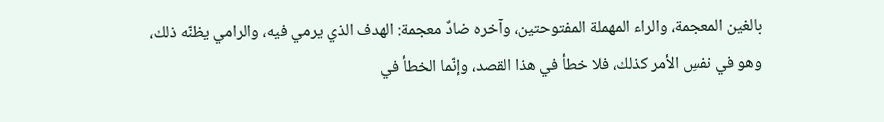بالغين المعجمة، والراء المهملة المفتوحتين، وآخره ضادٌ معجمة: الهدف الذي يرمي فيه، والرامي يظنّه ذلك، وهو في نفسِ الأمر كذلك، فلا خطأ في هذا القصد، وإنّما الخطأ في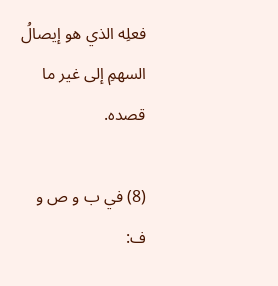فعلِه الذي هو إيصالُ السهمِ إلى غير ما قصده.

(8) في ب و ص و ف: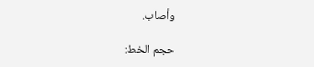وأصاب.

حجم الخط: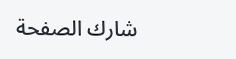شارك الصفحة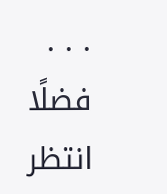. . .
فضلًا انتظر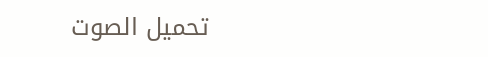تحميل الصوت